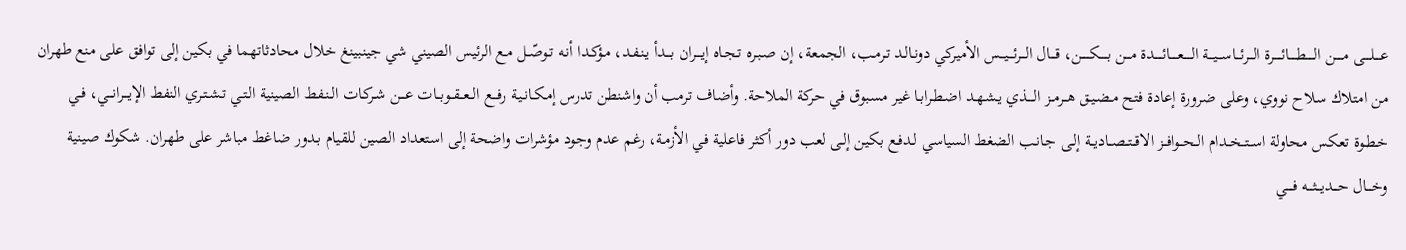عــــلــــى مـــــن الـــــطـــــائـــــرة الـــرئـــاســـيـــة الـــــعـــــائـــــدة مـــن بـــــكـــــن، قـــال الـــرئـــيـــس الأميركي دونـالـد تـرمـب، الجمعة، إن صـبـره تـجـاه إيــــران بـــدأ يـنـفـد، مـؤكـدا أنـه تـوصّــل مـع الرئيس الصيني شي جينبينغ خلال محادثاتهما في بكين إلى توافق على منع طهران من امتلاك سلاح نووي، وعلى ضرورة إعادة فتح مـضـيـق هــرمــز الــــذي يـشـهـد اضـطـرابـا غير مسبوق في حركة الملاحة. وأضاف ترمب أن واشنطن تدرس إمـكـانـيـة رفـــع الــعــقــوبــات عـــن شـركـات الـنـفـط الصينية الـتـي تـشـتـري النفط الإيـــرانـــي، فـي خـطـوة تعكس محاولة اســتــخــدام الــحــوافــز الاقــتــصــاديــة إلـى جـانـب الضغط السياسي لـدفـع بكين إلـى لعب دور أكثر فاعلية في الأزمـة، رغم عدم وجود مؤشرات واضحة إلى استعداد الصين للقيام بـدور ضاغط مباشر على طهران. شكوك صينية وخـــال حـــديـــثـــه فــــي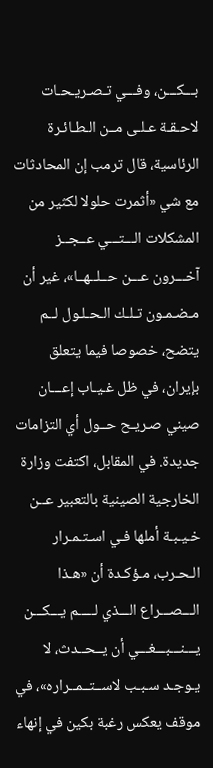بـــكـــن، وفـــي تـصـريـحـات لاحـقـة عـلـى مــن الـطـائـرة الرئاسية، قال ترمب إن المحادثات مع شي «أثمرت حلولا لكثير من المشكلات الـــتـــي عــجــز آخـــرون عـــن حــلــهــا»، غير أن مـضـمـون تـلـك الـحـلـول لــم يتضح، خصوصا فيما يتعلق بإيران، في ظل غـيـاب إعـــان صيني صـريـح حــول أي التزامات جديدة. في المقابل، اكتفت وزارة الخارجية الصينية بالتعبير عــن خـيـبـة أملها فـي اسـتـمـرار الـحـرب، مـؤكـدة أن «هـذا الـــصـــراع الـــذي لـــــم يـــكـــن يـــنـــبـــغـــي أن يــحــدث، لا يـوجـد سـبـب لاســتــمــراره»، في موقف يعكس رغبة بكين في إنهاء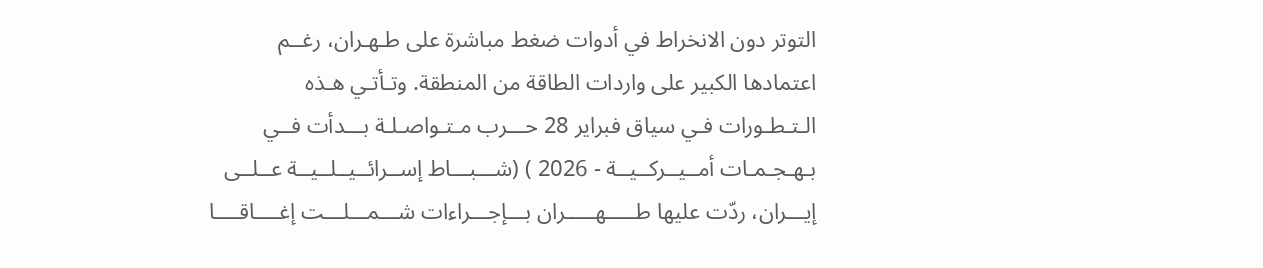التوتر دون الانخراط في أدوات ضغط مباشرة على طـهـران، رغــم اعتمادها الكبير على واردات الطاقة من المنطقة. وتـأتـي هـذه الـتـطـورات فـي سياق فبراير 28 حـــرب مـتـواصـلـة بـــدأت فــي بـهـجـمـات أمــيــركــيــة - 2026 ) (شـــبـــاط إســرائــيــلــيــة عــلــى إيـــران، ردّت عليها طـــــهـــــران بـــإجـــراءات شـــمـــلـــت إغــــاقــــا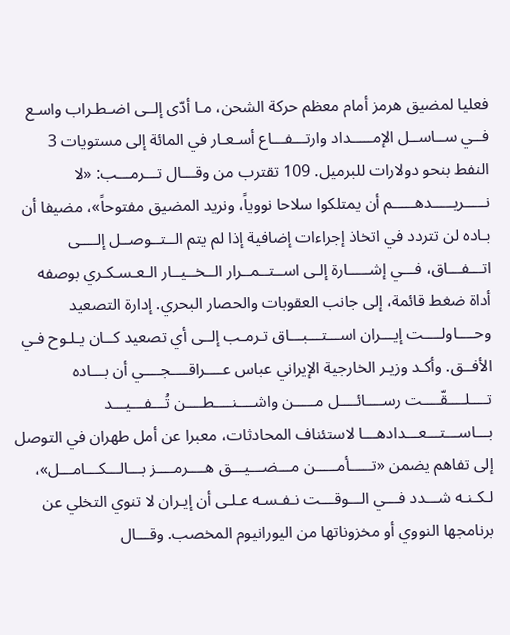فعليا لمضيق هرمز أمام معظم حركة الشحن، مـا أدّى إلــى اضـطـراب واسـع فــي ســاســل الإمـــــداد وارتـــفـــاع أسـعـار في المائة إلى مستويات 3 النفط بنحو دولارات للبرميل. 109 تقترب من وقـــال تـــرمـــب: «لا نـــــريـــــدهـــــم أن يمتلكوا سلاحا نووياً، ونريد المضيق مفتوحاً»، مضيفا أن بـاده لن تتردد في اتخاذ إجراءات إضافية إذا لم يتم الــتــوصــل إلــــى اتـــفـــاق، فـــي إشـــــارة إلـى اســتــمــرار الــخــيــار الـعـسـكـري بوصفه أداة ضغط قائمة، إلى جانب العقوبات والحصار البحري. إدارة التصعيد وحــــاولــــت إيـــران اســـتـــبـــاق تـرمـب إلــى أي تصعيد كــان يـلـوح فـي الأفــق. وأكـد وزيـر الخارجية الإيراني عباس عــــراقــــجــــي أن بـــاده تــــلــــقّــــت رســــائــــل مـــــن واشــــنــــطــــن تُـــفـــيـــد بـــاســـتـــعـــدادهـــا لاستئناف المحادثات، معبرا عن أمل طهران في التوصل إلى تفاهم يضمن «تـــــأمـــــن مـــضـــيـــق هــــرمــــز بـــالـــكـــامـــل»، لـكـنـه شـــدد فـــي الـــوقـــت نـفـسـه عـلـى أن إيـران لا تنوي التخلي عن برنامجها النووي أو مخزوناتها من اليورانيوم المخصب. وقـــال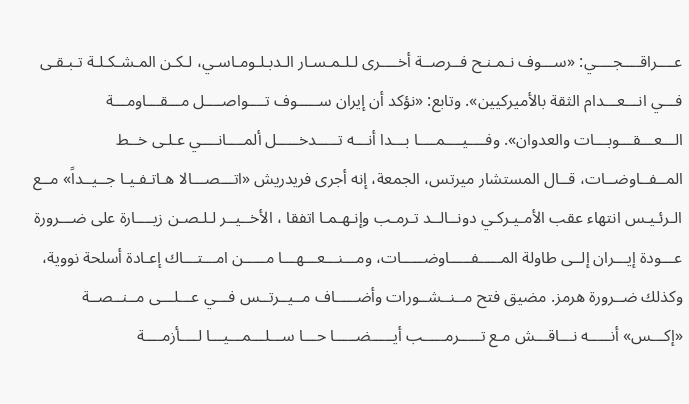عــــراقــــجــــي: «ســـوف نـمـنـح فــرصــة أخــــرى لـلـمـسـار الـدبـلـومـاسـي، لـكـن المـشـكـلـة تـبـقـى فـــي انـــعـــدام الثقة بالأميركيين». وتابع: «نؤكد أن إيران ســـــوف تــــواصــــل مـــقـــاومـــة الـــعـــقـــوبـــات والعدوان». وفــــيــــمــــا بـــدا أنـــه تـــــدخـــــل ألمــــانــــي عـلـى خــط المــفــاوضــات، قــال المستشار ميرتس، الجمعة، إنه أجرى فريدريش «اتـــصـــالا هـاتـفـيـا جــيــداً» مــع الـرئـيـس انتهاء عقب الأمـيـركـي دونــالــد تـرمـب وإنـهـمـا اتفقا ، الأخــيــر لـلـصـن زيــــارة على ضـــرورة عـــودة إيـــران إلــى طاولة المـــــفـــــاوضـــــات، ومـــنـــعـــهـــا مـــــن امـــتـــاك إعـادة أسلحة نووية، وكذلك ضــرورة هرمز. مضيق فتح مــنــشــورات وأضـــــاف مــيــرتــس فـــي عـــلـــى مــنــصــة «إكـــس» أنـــــه نـــاقـــش مـع تـــــرمـــــب أيـــــضـــــا حـــا ســـلـــمـــيـــا لــــأزمــــة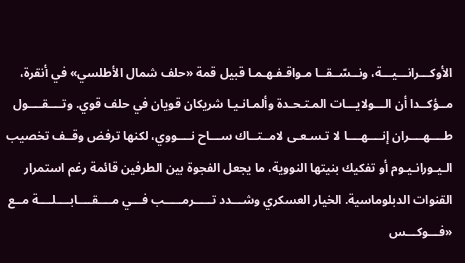الأوكـــرانـــيـــة، ونــسّــقــا مـواقـفـهـمـا قبيل قمة «حلف شمال الأطلسي» في أنقرة، مــؤكــدا أن الـــولايـــات المـتـحـدة وألمـانـيـا شريكان قويان في حلف قوي. وتــــقــــول طــــهــــران إنــــهــــا لا تـسـعـى لامــتــاك ســـاح نــــووي، لكنها ترفض وقــف تخصيب الـيـورانـيـوم أو تفكيك بنيتها النووية، ما يجعل الفجوة بين الطرفين قائمة رغم استمرار القنوات الدبلوماسية. الخيار العسكري وشـــدد تـــــرمـــــب فـــي مــــقــــابــــلــــة مــع «فـــوكـــس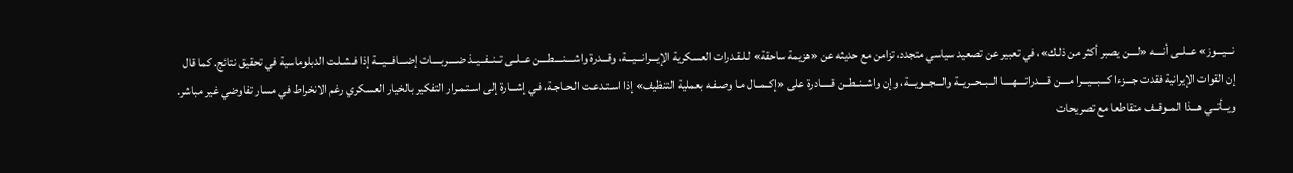نـــيـــوز» عــلــى أنــــه «لــــن يصبر أكثر من ذلـك»، في تعبير عن تصعيد سياسي متجدد، تزامن مع حديثه عن «هزيمة ساحقة» لـلـقـدرات العسكرية الإيـــرانـــيـــة، وقـــدرة واشــــنــــطــــن عــلــى تــنــفــيــذ ضــــربــــات إضـــافـــيـــة إذا فـشـلـت الدبلوماسية في تحقيق نتائج. كما قال إن القوات الإيرانية فقدت جـــزءا كـــبـــيـــرا مــــن قــــدراتــــهــــا الــبــحــريــة والـــجـــويـــة، وإن واشــنــطــن قـــــادرة على «إكــمــال مـا وصـفـه بعملية التنظيف» إذا اسـتـدعـت الـحـاجـة، فـي إشـــارة إلى اسـتـمـرار التفكير بالخيار العسكري رغم الانخراط في مسار تفاوضي غير مباشر. ويــأتــي هـــذا المــوقــف متقاطعا مع تصريحات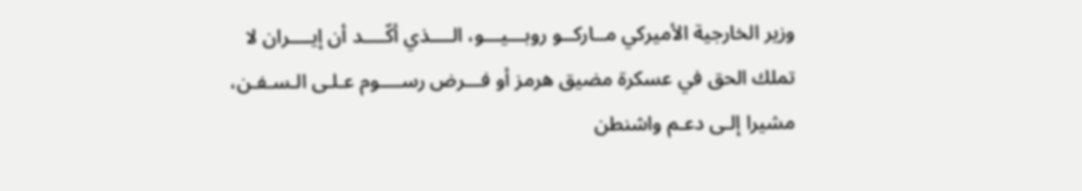وزير الخارجية الأميركي مــاركــو روبـــيـــو، الــــذي أكّــــد أن إيــــران لا تملك الحق في عسكرة مضيق هرمز أو فـــرض رســــوم عـلـى الـسـفـن، مشيرا إلـى دعـم واشنطن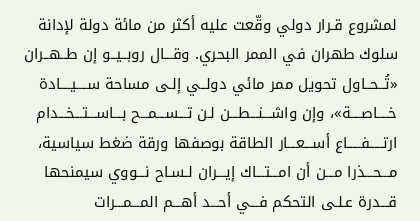لمشروع قـرار دولي وقّعت عليه أكثر من مائة دولة لإدانة سلوك طهران في الممر البحري. وقـــال روبــيــو إن طــهــران «تُــحــاول تحويل ممر مائي دولــي إلـى مساحة ســــيــــادة خــــاصــــة»، وإن واشـــنـــطـــن لـن تـــســـمـــح بـــاســـتـــخـــدام ارتـــــفـــــاع أســـعـــار الطاقة بوصفها ورقة ضغط سياسية، مـــحـــذرا مـــن أن امـــتـــاك إيـــران لـسـاح نـــووي سيمنحها قـــدرة عـلـى التحكم فـــي أحـــد أهـــم المـــمـــرات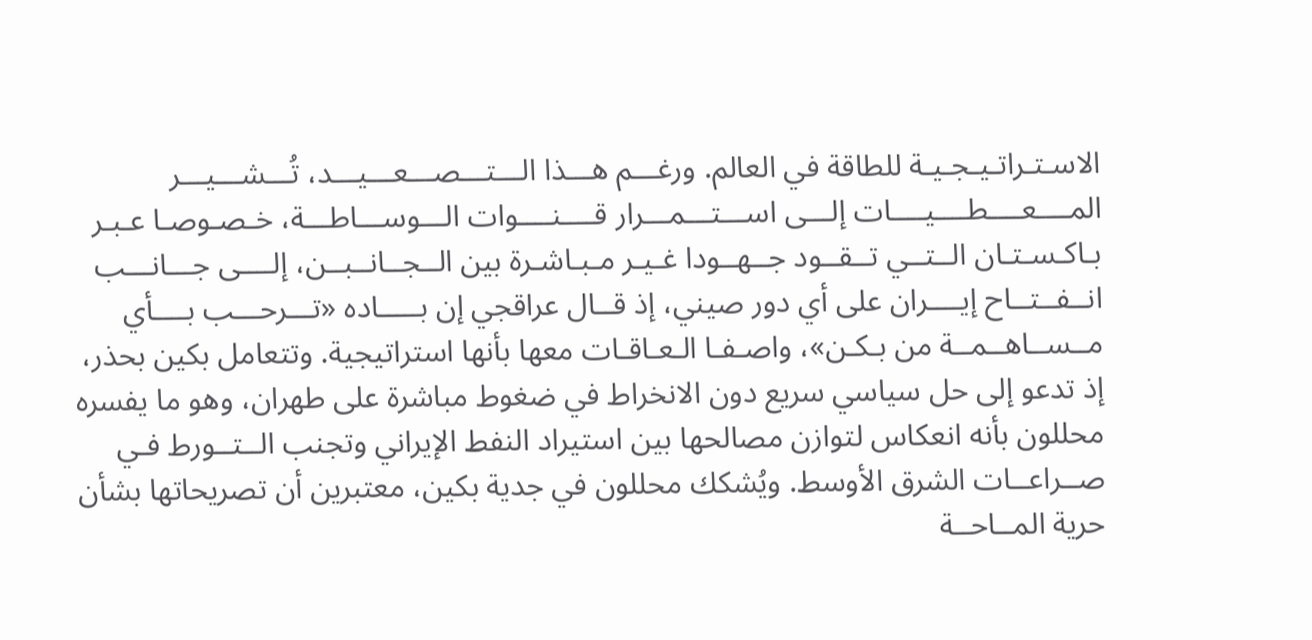الاسـتـراتـيـجـيـة للطاقة في العالم. ورغـــم هـــذا الـــتـــصـــعـــيـــد، تُـــشـــيـــر المــــعــــطــــيــــات إلـــى اســـتـــمـــرار قــــنــــوات الـــوســـاطـــة، خـصـوصـا عـبـر بـاكـسـتـان الــتــي تــقــود جــهــودا غـيـر مـبـاشـرة بين الــجــانــبــن، إلــــى جـــانـــب انــفــتــاح إيــــران على أي دور صيني، إذ قــال عراقجي إن بـــــاده «تـــرحـــب بــــأي مــســاهــمــة من بـكـن»، واصـفـا الـعـاقـات معها بأنها استراتيجية. وتتعامل بكين بحذر، إذ تدعو إلى حل سياسي سريع دون الانخراط في ضغوط مباشرة على طهران، وهو ما يفسره محللون بأنه انعكاس لتوازن مصالحها بين استيراد النفط الإيراني وتجنب الــتــورط فـي صــراعــات الشرق الأوسط. ويُشكك محللون في جدية بكين، معتبرين أن تصريحاتها بشأن حرية المــاحــة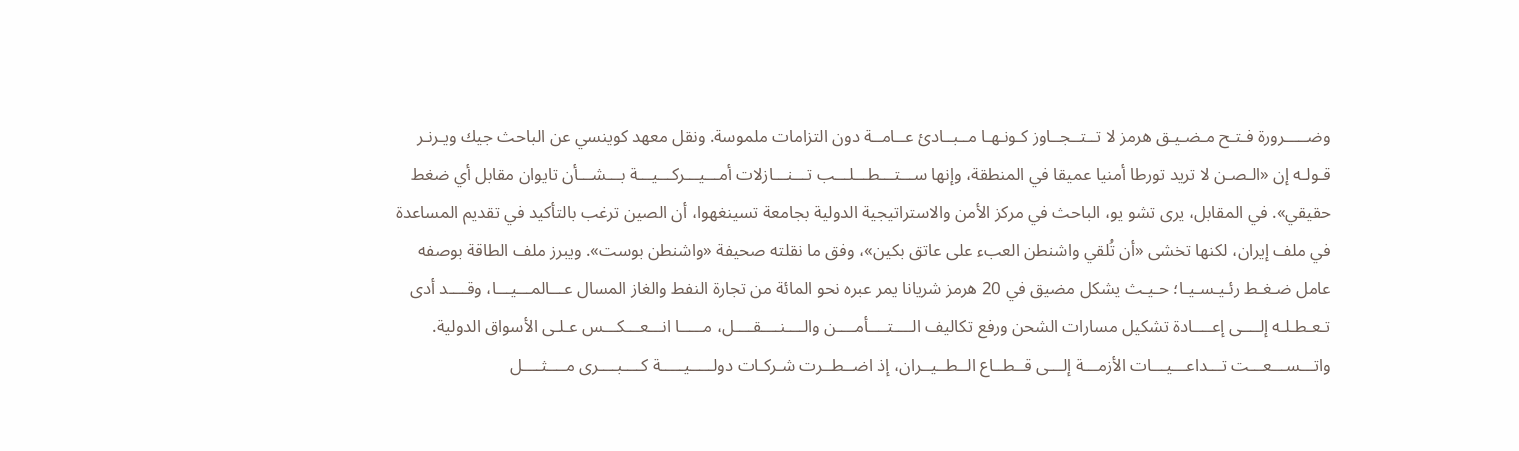وضـــــرورة فـتـح مـضـيـق هرمز لا تــتــجــاوز كـونـهـا مــبــادئ عــامــة دون التزامات ملموسة. ونقل معهد كوينسي عن الباحث جيك ويـرنـر قـولـه إن «الـصـن لا تريد تورطا أمنيا عميقا في المنطقة، وإنها ســـتـــطـــلـــب تـــنـــازلات أمـــيـــركـــيـــة بـــشـــأن تايوان مقابل أي ضغط حقيقي». في المقابل، يرى تشو يو، الباحث في مركز الأمن والاستراتيجية الدولية بجامعة تسينغهوا، أن الصين ترغب بالتأكيد في تقديم المساعدة في ملف إيران، لكنها تخشى «أن تُلقي واشنطن العبء على عاتق بكين»، وفق ما نقلته صحيفة «واشنطن بوست». ويبرز ملف الطاقة بوصفه عامل ضـغـط رئـيـسـيـا؛ حـيـث يشكل مضيق في 20 هرمز شريانا يمر عبره نحو المائة من تجارة النفط والغاز المسال عـــالمـــيـــا، وقــــد أدى تـعـطـلـه إلــــى إعــــادة تشكيل مسارات الشحن ورفع تكاليف الــــتــــأمــــن والــــنــــقــــل، مـــــا انـــعـــكـــس عـلـى الأسواق الدولية. واتـــســـعـــت تـــداعـــيـــات الأزمـــة إلـــى قــطــاع الــطــيــران، إذ اضــطــرت شـركـات دولـــــيـــــة كــــبــــرى مــــثــــل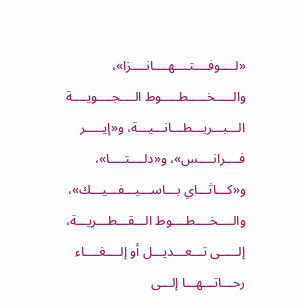«لــــوفــــتــــهــــانــــزا»، والـــــخـــــطـــــوط الــــجــــويــــة الـــبـــريـــطـــانـــيـــة، و«إيـــــر فــــرانــــس»، و«دلــــتــــا»، و«كـــاثـــاي بـــاســـيـــفـــيـــك»، والــــخــــطــــوط الـــقـــطـــريـــة، إلـــــى تـــعـــديـــل أو إلــــغــــاء رحـــاتـــهـــا إلـــى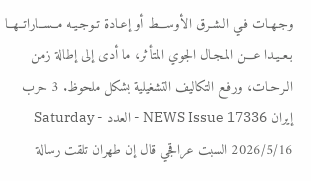وجـهـات فـي الـشـرق الأوســـط أو إعـادة تـوجـيـه مــســاراتــهــا بـعـيـدا عـــن المـجـال الجوي المتأثر، ما أدى إلى إطالة زمن الـرحـات، ورفـع التكاليف التشغيلية بشكل ملحوظ. 3 حرب إيران NEWS Issue 17336 - العدد Saturday - 2026/5/16 السبت عراقجي قال إن طهران تلقت رسالة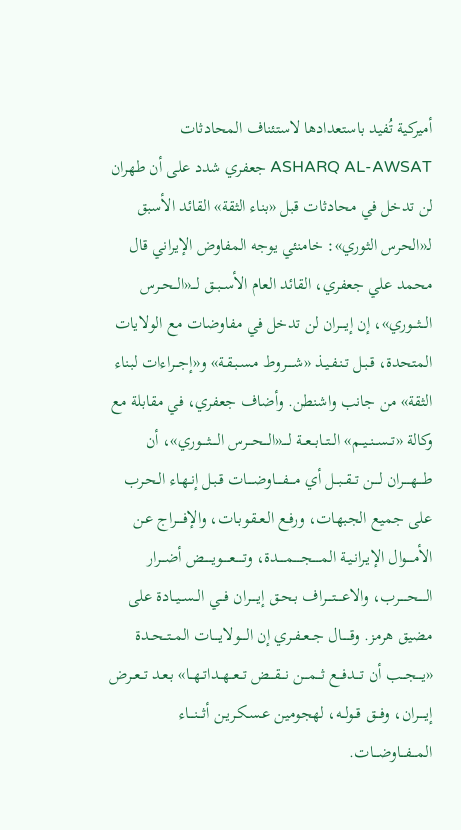أميركية تُفيد باستعدادها لاستئناف المحادثات ASHARQ AL-AWSAT جعفري شدد على أن طهران لن تدخل في محادثات قبل «بناء الثقة» القائد الأسبق لـ«الحرس الثوري»: خامنئي يوجه المفاوض الإيراني قال محمد علي جعفري، القائد العام الأســبــق لـــ«الــحــرس الـــثـــوري»، إن إيــــران لن تدخل في مفاوضات مع الولايات المتحدة، قـبـل تـنـفـيـذ «شـــــروط مـسـبـقـة» و«إجـــراءات لبناء الثقة» من جانب واشنطن. وأضاف جعفري، في مقابلة مع وكالة «تــســنــيــم» الــتــابــعــة لــــ«الـــحـــرس الــــثــــوري»، أن طــــهــــران لــــن تــقــبــل أي مــــفــــاوضــــات قـبـل إنـهـاء الـحـرب على جميع الجبهات، ورفـع الـعـقـوبـات، والإفــــراج عـن الأمــــوال الإيـرانـيـة المـــــجـــــمـــــدة، وتـــــعـــــويـــــض أضـــرار الـــــحـــــرب، والاعــــتــــراف بـحـق إيـــــران فـــي الــســيــادة على مضيق هرمز. وقـــــال جــعــفــري إن الــــولايــــات المــتــحــدة «يـــجـــب أن تـــدفـــع ثـــمـــن نـــقـــض تــعــهــداتــهــا» بـعـد تــعــرض إيـــــران، وفـــق قــولــه، لهجومين عـسـكـريـن أثـــنـــاء المـــفـــاوضـــات.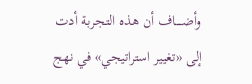وأضـــــاف أن هذه التجربة أدت إلى «تغيير استراتيجي» في نهج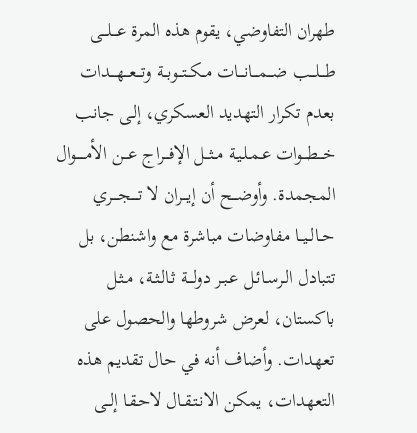طهران التفاوضي، يقوم هذه المرة عـــلـــى طـــلـــب ضـــمـــانـــات مــكــتــوبــة وتـــعـــهـــدات بعدم تكرار التهديد العسكري، إلـى جانب خـــطـــوات عـمـلـيـة مــثــل الإفـــراج عـــن الأمـــــوال المجمدة. وأوضـــح أن إيـــران لا تــــجــــري حــالــيــا مفاوضات مباشرة مع واشنطن، بل تتبادل الـرسـائـل عـبـر دولـــة ثـالـثـة، مـثـل باكستان، لعرض شروطها والحصول على تعهدات. وأضاف أنه في حال تقديم هذه التعهدات، يمكن الانـتـقـال لاحـقـا إلــى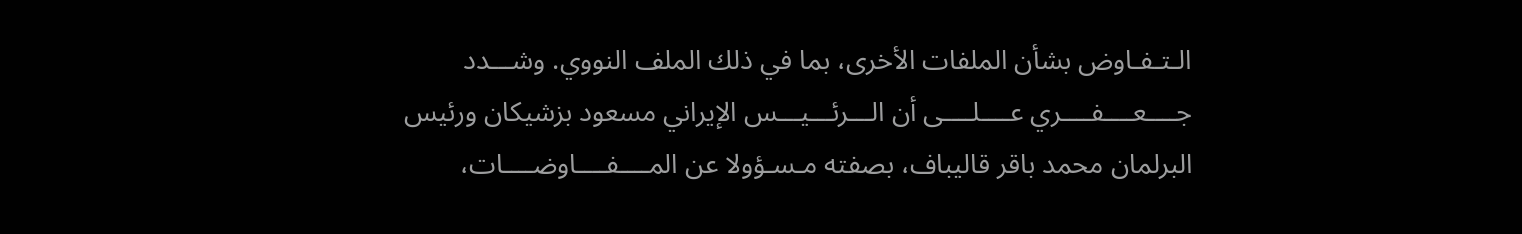الـتـفـاوض بشأن الملفات الأخرى، بما في ذلك الملف النووي. وشـــدد جــــعــــفــــري عــــلــــى أن الـــرئـــيـــس الإيراني مسعود بزشيكان ورئيس البرلمان محمد باقر قاليباف، بصفته مـسـؤولا عن المــــفــــاوضــــات،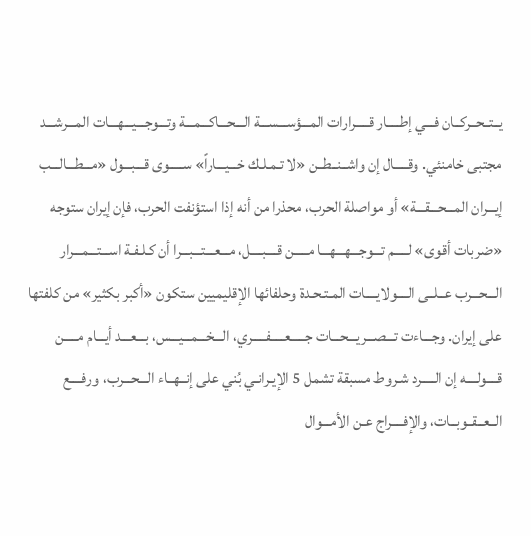يــتــحــركــان فـــي إطـــــار قـــــرارات المـــؤســـســـة الـــحـــاكـــمـــة وتـــوجـــيـــهـــات المـــرشـــد مجتبى خامنئي. وقـــــال إن واشــنــطــن «لا تـمـلـك خـــيـــاراً» ســـــوى قـــبـــول «مـــطـــالـــب إيـــران المـــحـــقـــة» أو مواصلة الحرب، محذرا من أنه إذا استؤنفت الحرب، فإن إيران ستوجه «ضربات أقوى» لـــــم تـــوجـــهـــهـــا مـــــن قــــبــــل، مـــعـــتـــبـــرا أن كـلـفـة اســـتـــمـــرار الـــحـــرب عــلــى الــــولايــــات المـتـحـدة وحلفائها الإقليميين ستكون «أكبر بكثير» من كلفتها على إيران. وجـــاءت تـــصـــريـــحـــات جـــــعـــــفـــــري، الـــخـــمـــيـــس، بـــعـــد أيـــام مـــــن قــــولــــه إن الـــــرد شـروط مسبقة تشمل 5 الإيـرانـي بُني على إنــهــاء الـــحـــرب، ورفــــع الــعــقــوبــات، والإفــــراج عـن الأمـــوال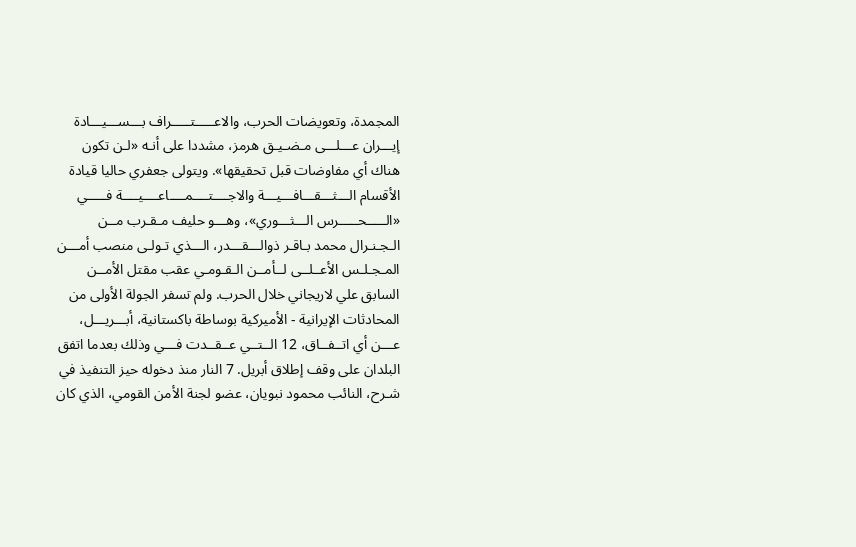المجمدة، وتعويضات الحرب، والاعـــــتـــــراف بـــســـيـــادة إيـــران عـــلـــى مـضـيـق هرمز، مشددا على أنـه «لـن تكون هناك أي مفاوضات قبل تحقيقها». ويتولى جعفري حاليا قيادة الأقسام الـــثـــقـــافـــيـــة والاجــــتــــمــــاعــــيــــة فـــــي «الـــــحـــــرس الـــثـــوري»، وهـــو حليف مـقـرب مــن الـجـنـرال محمد بـاقـر ذوالـــقـــدر، الـــذي تـولـى منصب أمـــن المـجـلـس الأعــلــى لــأمــن الـقـومـي عقب مقتل الأمــن السابق علي لاريجاني خلال الحرب. ولم تسفر الجولة الأولى من المحادثات الإيرانية - الأميركية بوساطة باكستانية، أبـــريـــل، عـــن أي اتــفــاق، 12 الــتــي عــقــدت فـــي وذلك بعدما اتفق البلدان على وقف إطلاق أبريل. 7 النار منذ دخوله حيز التنفيذ في شـرح، النائب محمود نبويان، عضو لجنة الأمن القومي، الذي كان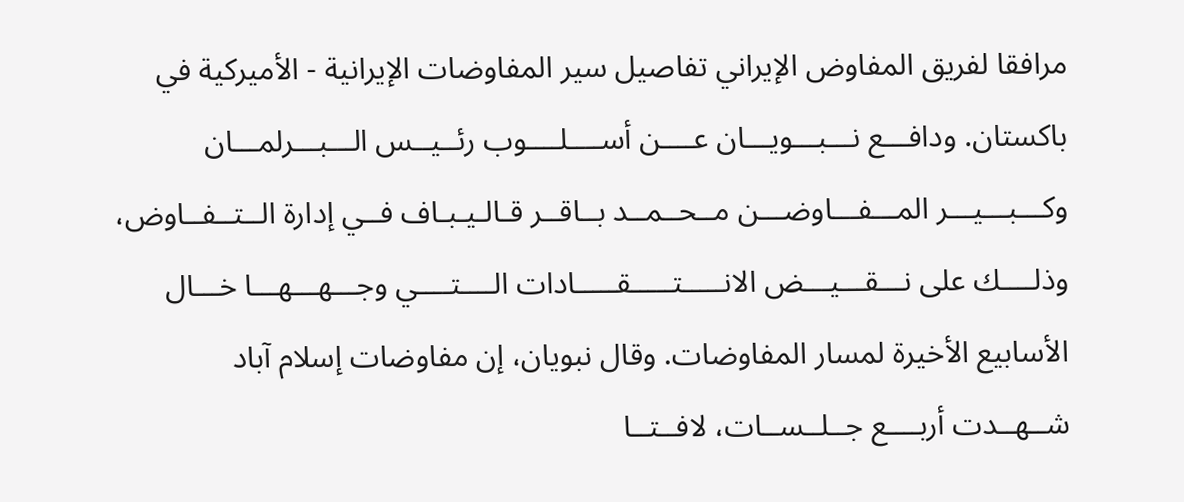مرافقا لفريق المفاوض الإيراني تفاصيل سير المفاوضات الإيرانية - الأميركية في باكستان. ودافـــع نـــبـــويـــان عــــن أســــلــــوب رئــيــس الـــبـــرلمـــان وكـــبـــيـــر المـــفـــاوضـــن مــحــمــد بــاقــر قـالـيـبـاف فــي إدارة الــتــفــاوض، وذلــــك على نـــقـــيـــض الانـــــتـــــقـــــادات الــــتــــي وجـــهـــهـــا خـــال الأسابيع الأخيرة لمسار المفاوضات. وقال نبويان، إن مفاوضات إسلام آباد شــهــدت أربــــع جــلــســات، لافــتــا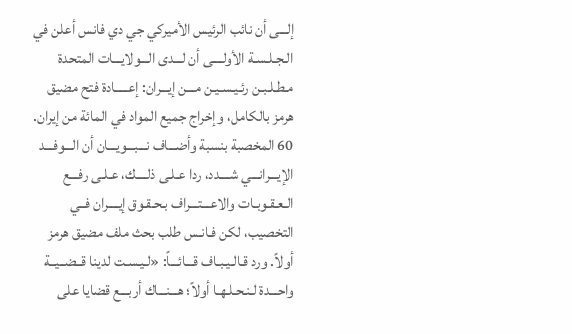إلـــى أن نائب الرئيس الأميركي جي دي فانس أعلن في الـجـلـسـة الأولــــى أن لـــدى الـــولايـــات المتحدة مـطـلـبـن رئـيـسـيـن مـــن إيـــران: إعـــــادة فتح مضيق هرمز بالكامل، وإخراج جميع المواد في المائة من إيران. 60 المخصبة بنسبة وأضـــاف نـــبـــويـــان أن الـــوفـــد الإيـــرانـــي شــــدد، ردا عـلـى ذلــــك، عـلـى رفـــع الـعـقـوبـات والاعـــتـــراف بـحـقـوق إيــــران فــي التخصيب، لكن فـانـس طلب بحث ملف مضيق هرمز أولاً. ورد قـالـيـبـاف قـــائـــاً: «لـيـسـت لدينا قــضــيــة واحـــدة لـنـحـلـهـا أولاً؛ هـــنـــاك أربـــع قضايا على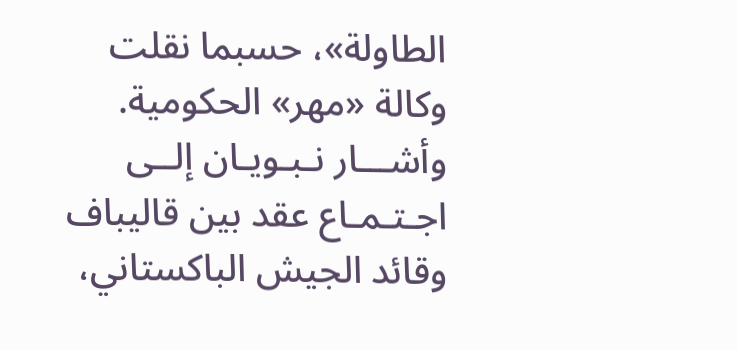الطاولة»، حسبما نقلت وكالة «مهر» الحكومية. وأشـــار نـبـويـان إلــى اجـتـمـاع عقد بين قاليباف وقائد الجيش الباكستاني،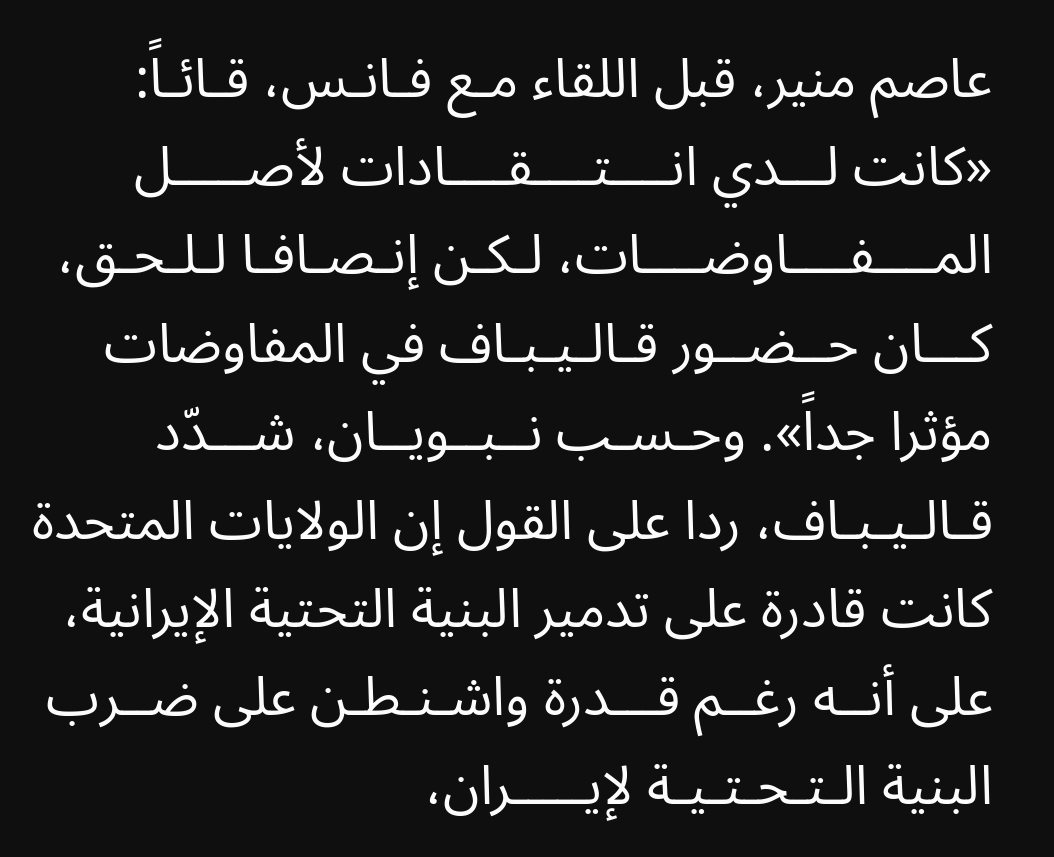عاصم منير، قبل اللقاء مـع فـانـس، قـائـاً: «كانت لـــدي انــــتــــقــــادات لأصـــــل المــــفــــاوضــــات، لـكـن إنـصـافـا لـلـحـق، كـــان حــضــور قـالـيـبـاف في المفاوضات مؤثرا جداً». وحـسـب نــبــويــان، شـــدّد قـالـيـبـاف، ردا على القول إن الولايات المتحدة كانت قادرة على تدمير البنية التحتية الإيرانية، على أنــه رغــم قـــدرة واشـنـطـن على ضــرب البنية الـتـحـتـيـة لإيـــــران،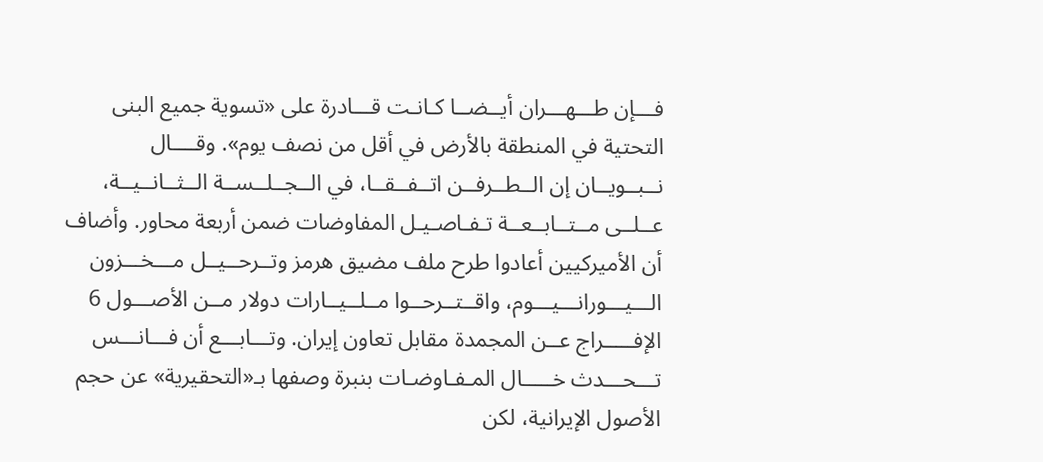فـــإن طـــهـــران أيــضــا كـانـت قـــادرة على «تسوية جميع البنى التحتية في المنطقة بالأرض في أقل من نصف يوم». وقــــال نــبــويــان إن الــطــرفــن اتــفــقــا، في الــجــلــســة الــثــانــيــة، عــلــى مــتــابــعــة تـفـاصـيـل المفاوضات ضمن أربعة محاور. وأضاف أن الأميركيين أعادوا طرح ملف مضيق هرمز وتــرحــيــل مـــخـــزون الـــيـــورانـــيـــوم، واقــتــرحــوا مــلــيــارات دولار مــن الأصـــول 6 الإفـــــراج عــن المجمدة مقابل تعاون إيران. وتـــابـــع أن فـــانـــس تـــحـــدث خـــــال المـفـاوضـات بنبرة وصفها بـ«التحقيرية» عن حجم الأصول الإيرانية، لكن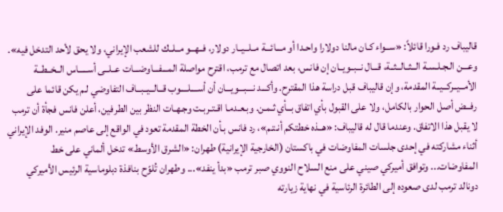قاليباف رد فـورا قائلاً: «ســواء كـان مالنا دولارا واحـدا أو مـــائـــة مــلــيــار دولار، فــهــو مــلــك للشعب الإيراني، ولا يحق لأحد التدخل فيه». وعـــن الـجـلـسـة الــثــالــثــة، قـــال نــبــويــان إن فانس، بعد اتصال مع ترمب، اقترح مواصلة المـــفـــاوضـــات عــلــى أســـــاس الــخــطــة الأمــيــركــيــة المقدمة، وإن قاليباف قبل دراسة هذا المقترح. وأكـــد نـــبـــويـــان أن أســــلــــوب قــالــيــبــاف التفاوضي لـم يكن قائما على رفــض أصل الحوار بالكامل، ولا على القبول بأي اتفاق بــأي ثـمـن. وبـعـدمـا اقـتـربـت وجـهـات النظر بين الطرفين، أعلن فانس فجأة أن ترمب لا يقبل هذا الاتفاق. وعندما قال له قاليباف: «هــذه خطتكم أنـتـم»، رد فانس بـأن الخطة المقدمة تعود في الواقع إلى عاصم منير. الوفد الإيراني أثناء مشاركته في إحدى جلسات المفاوضات في باكستان (الخارجية الإيرانية) طهران: «الشرق الأوسط» تدخل ألماني على خط المفاوضات... وتوافق أميركي صيني على منع السلاح النووي صبر ترمب «بدأ ينفد»... وطهران تُلوّح بنافذة دبلوماسية الرئيس الأميركي دونالد ترمب لدى صعوده إلى الطائرة الرئاسية في نهاية زيارته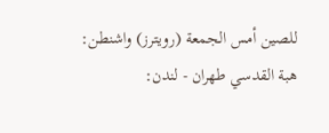للصين أمس الجمعة (رويترز) واشنطن: هبة القدسي طهران - لندن: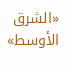«الشرق الأوسط»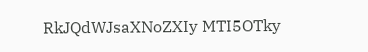RkJQdWJsaXNoZXIy MTI5OTky